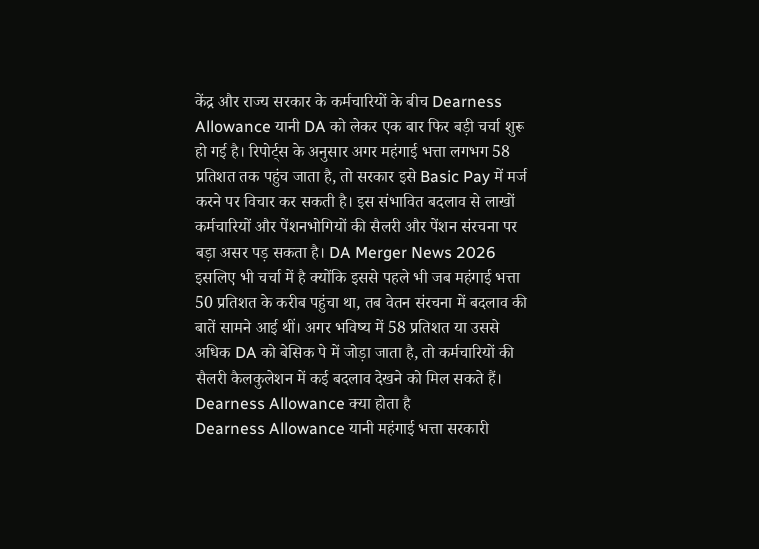केंद्र और राज्य सरकार के कर्मचारियों के बीच Dearness Allowance यानी DA को लेकर एक बार फिर बड़ी चर्चा शुरू हो गई है। रिपोर्ट्स के अनुसार अगर महंगाई भत्ता लगभग 58 प्रतिशत तक पहुंच जाता है, तो सरकार इसे Basic Pay में मर्ज करने पर विचार कर सकती है। इस संभावित बदलाव से लाखों कर्मचारियों और पेंशनभोगियों की सैलरी और पेंशन संरचना पर बड़ा असर पड़ सकता है। DA Merger News 2026 इसलिए भी चर्चा में है क्योंकि इससे पहले भी जब महंगाई भत्ता 50 प्रतिशत के करीब पहुंचा था, तब वेतन संरचना में बदलाव की बातें सामने आई थीं। अगर भविष्य में 58 प्रतिशत या उससे अधिक DA को बेसिक पे में जोड़ा जाता है, तो कर्मचारियों की सैलरी कैलकुलेशन में कई बदलाव देखने को मिल सकते हैं।
Dearness Allowance क्या होता है
Dearness Allowance यानी महंगाई भत्ता सरकारी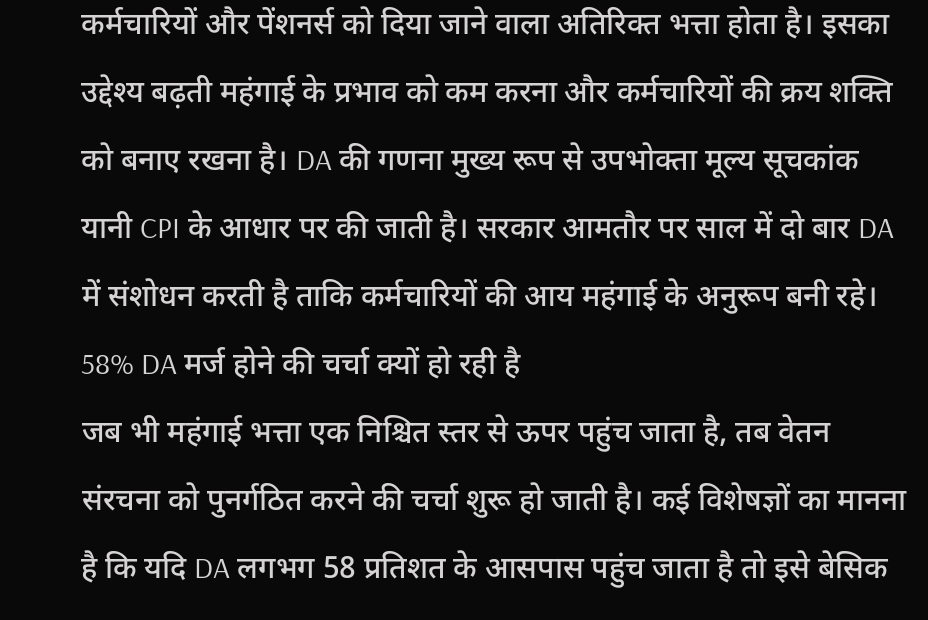कर्मचारियों और पेंशनर्स को दिया जाने वाला अतिरिक्त भत्ता होता है। इसका उद्देश्य बढ़ती महंगाई के प्रभाव को कम करना और कर्मचारियों की क्रय शक्ति को बनाए रखना है। DA की गणना मुख्य रूप से उपभोक्ता मूल्य सूचकांक यानी CPI के आधार पर की जाती है। सरकार आमतौर पर साल में दो बार DA में संशोधन करती है ताकि कर्मचारियों की आय महंगाई के अनुरूप बनी रहे।
58% DA मर्ज होने की चर्चा क्यों हो रही है
जब भी महंगाई भत्ता एक निश्चित स्तर से ऊपर पहुंच जाता है, तब वेतन संरचना को पुनर्गठित करने की चर्चा शुरू हो जाती है। कई विशेषज्ञों का मानना है कि यदि DA लगभग 58 प्रतिशत के आसपास पहुंच जाता है तो इसे बेसिक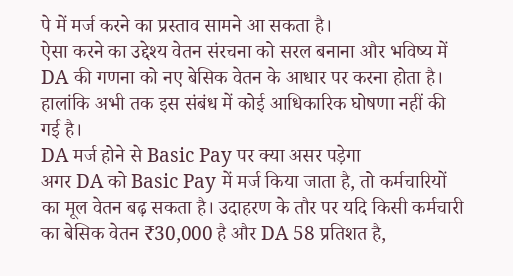पे में मर्ज करने का प्रस्ताव सामने आ सकता है।
ऐसा करने का उद्देश्य वेतन संरचना को सरल बनाना और भविष्य में DA की गणना को नए बेसिक वेतन के आधार पर करना होता है। हालांकि अभी तक इस संबंध में कोई आधिकारिक घोषणा नहीं की गई है।
DA मर्ज होने से Basic Pay पर क्या असर पड़ेगा
अगर DA को Basic Pay में मर्ज किया जाता है, तो कर्मचारियों का मूल वेतन बढ़ सकता है। उदाहरण के तौर पर यदि किसी कर्मचारी का बेसिक वेतन ₹30,000 है और DA 58 प्रतिशत है,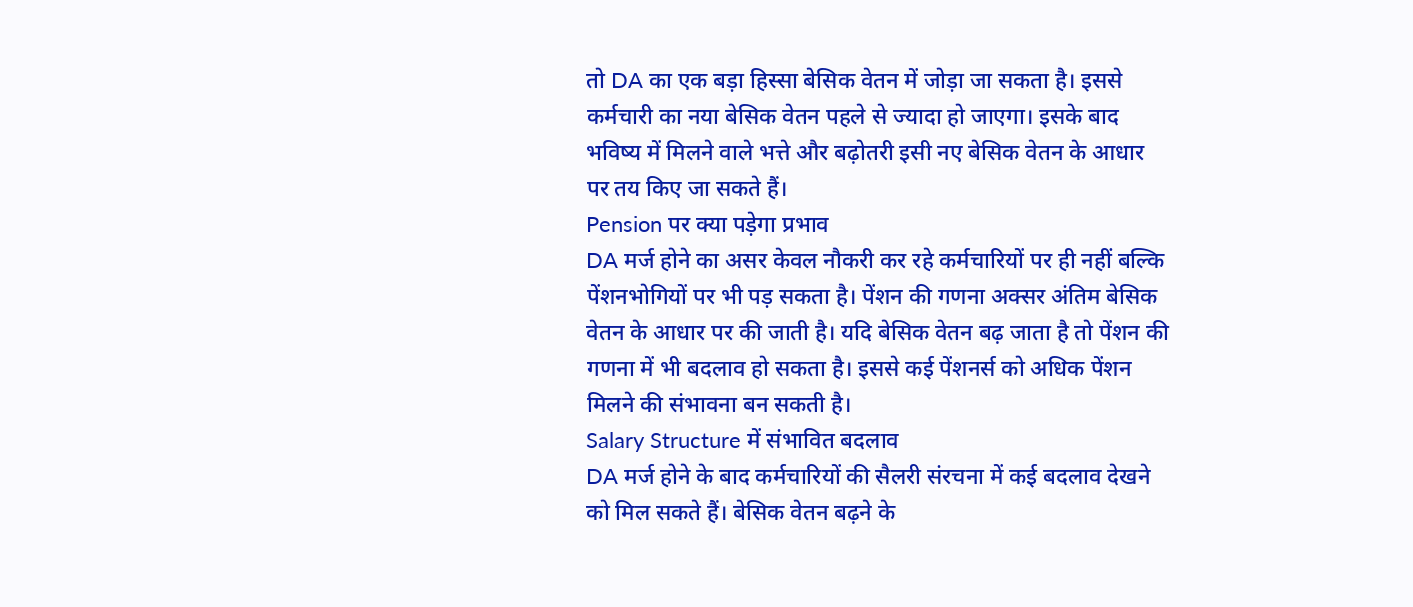तो DA का एक बड़ा हिस्सा बेसिक वेतन में जोड़ा जा सकता है। इससे कर्मचारी का नया बेसिक वेतन पहले से ज्यादा हो जाएगा। इसके बाद भविष्य में मिलने वाले भत्ते और बढ़ोतरी इसी नए बेसिक वेतन के आधार पर तय किए जा सकते हैं।
Pension पर क्या पड़ेगा प्रभाव
DA मर्ज होने का असर केवल नौकरी कर रहे कर्मचारियों पर ही नहीं बल्कि पेंशनभोगियों पर भी पड़ सकता है। पेंशन की गणना अक्सर अंतिम बेसिक वेतन के आधार पर की जाती है। यदि बेसिक वेतन बढ़ जाता है तो पेंशन की गणना में भी बदलाव हो सकता है। इससे कई पेंशनर्स को अधिक पेंशन मिलने की संभावना बन सकती है।
Salary Structure में संभावित बदलाव
DA मर्ज होने के बाद कर्मचारियों की सैलरी संरचना में कई बदलाव देखने को मिल सकते हैं। बेसिक वेतन बढ़ने के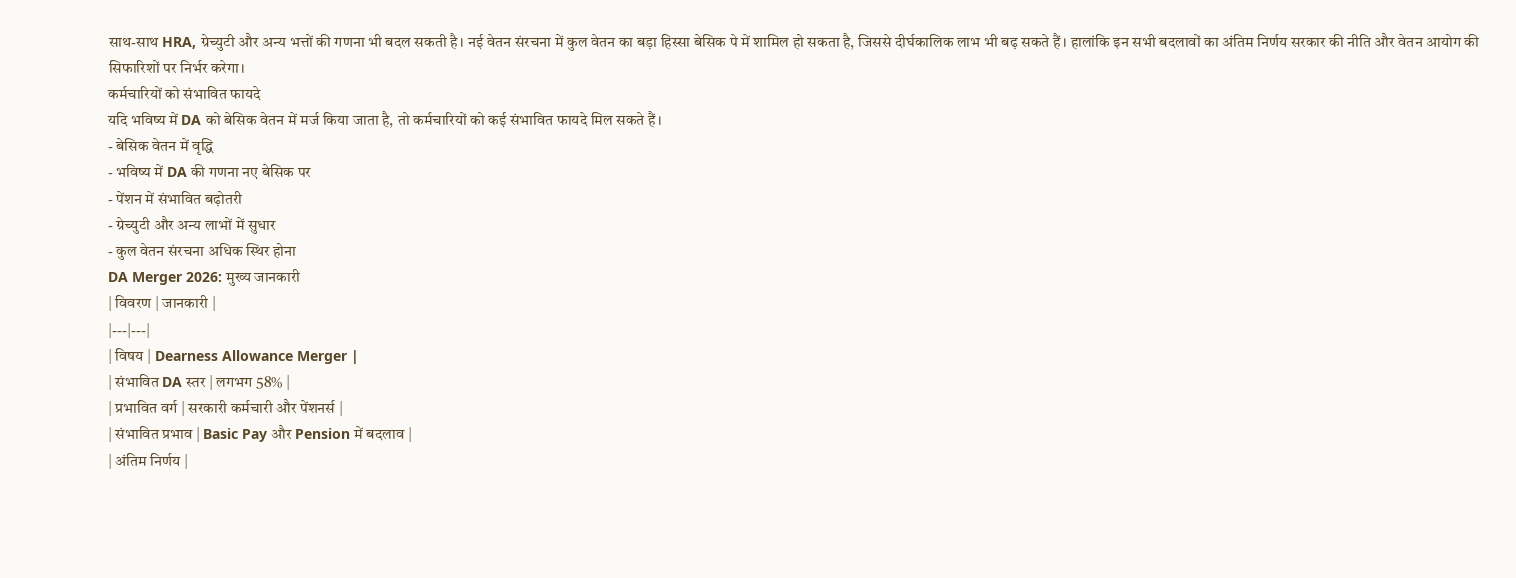साथ-साथ HRA, ग्रेच्युटी और अन्य भत्तों की गणना भी बदल सकती है। नई वेतन संरचना में कुल वेतन का बड़ा हिस्सा बेसिक पे में शामिल हो सकता है, जिससे दीर्घकालिक लाभ भी बढ़ सकते हैं। हालांकि इन सभी बदलावों का अंतिम निर्णय सरकार की नीति और वेतन आयोग की सिफारिशों पर निर्भर करेगा।
कर्मचारियों को संभावित फायदे
यदि भविष्य में DA को बेसिक वेतन में मर्ज किया जाता है, तो कर्मचारियों को कई संभावित फायदे मिल सकते हैं।
- बेसिक वेतन में वृद्धि
- भविष्य में DA की गणना नए बेसिक पर
- पेंशन में संभावित बढ़ोतरी
- ग्रेच्युटी और अन्य लाभों में सुधार
- कुल वेतन संरचना अधिक स्थिर होना
DA Merger 2026: मुख्य जानकारी
| विवरण | जानकारी |
|---|---|
| विषय | Dearness Allowance Merger |
| संभावित DA स्तर | लगभग 58% |
| प्रभावित वर्ग | सरकारी कर्मचारी और पेंशनर्स |
| संभावित प्रभाव | Basic Pay और Pension में बदलाव |
| अंतिम निर्णय |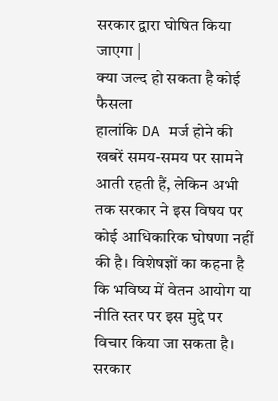सरकार द्वारा घोषित किया जाएगा |
क्या जल्द हो सकता है कोई फैसला
हालांकि DA मर्ज होने की खबरें समय-समय पर सामने आती रहती हैं, लेकिन अभी तक सरकार ने इस विषय पर कोई आधिकारिक घोषणा नहीं की है। विशेषज्ञों का कहना है कि भविष्य में वेतन आयोग या नीति स्तर पर इस मुद्दे पर विचार किया जा सकता है। सरकार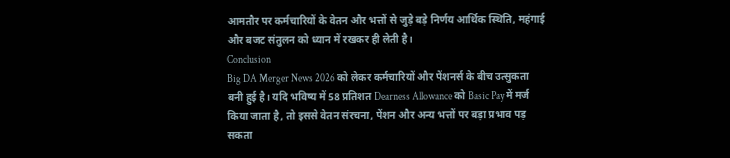आमतौर पर कर्मचारियों के वेतन और भत्तों से जुड़े बड़े निर्णय आर्थिक स्थिति, महंगाई और बजट संतुलन को ध्यान में रखकर ही लेती है।
Conclusion
Big DA Merger News 2026 को लेकर कर्मचारियों और पेंशनर्स के बीच उत्सुकता बनी हुई है। यदि भविष्य में 58 प्रतिशत Dearness Allowance को Basic Pay में मर्ज किया जाता है, तो इससे वेतन संरचना, पेंशन और अन्य भत्तों पर बड़ा प्रभाव पड़ सकता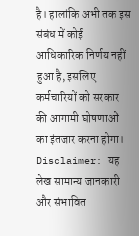है। हालांकि अभी तक इस संबंध में कोई आधिकारिक निर्णय नहीं हुआ है, इसलिए कर्मचारियों को सरकार की आगामी घोषणाओं का इंतजार करना होगा।
Disclaimer: यह लेख सामान्य जानकारी और संभावित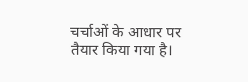चर्चाओं के आधार पर तैयार किया गया है।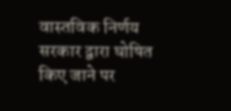वास्तविक निर्णय सरकार द्वारा घोषित किए जाने पर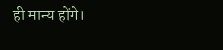ही मान्य होंगे।